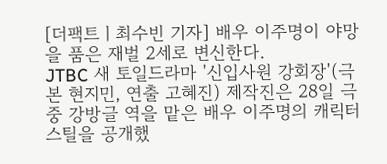[더팩트ㅣ최수빈 기자] 배우 이주명이 야망을 품은 재벌 2세로 변신한다.
JTBC 새 토일드라마 '신입사원 강회장'(극본 현지민, 연출 고혜진) 제작진은 28일 극 중 강방글 역을 맡은 배우 이주명의 캐릭터 스틸을 공개했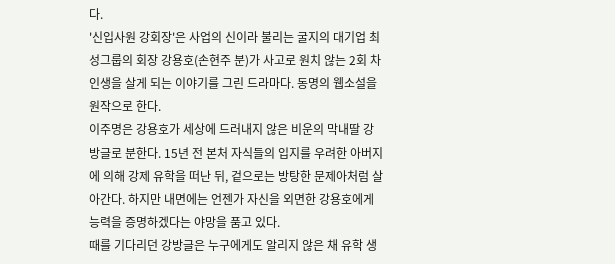다.
'신입사원 강회장'은 사업의 신이라 불리는 굴지의 대기업 최성그룹의 회장 강용호(손현주 분)가 사고로 원치 않는 2회 차 인생을 살게 되는 이야기를 그린 드라마다. 동명의 웹소설을 원작으로 한다.
이주명은 강용호가 세상에 드러내지 않은 비운의 막내딸 강방글로 분한다. 15년 전 본처 자식들의 입지를 우려한 아버지에 의해 강제 유학을 떠난 뒤, 겉으로는 방탕한 문제아처럼 살아간다. 하지만 내면에는 언젠가 자신을 외면한 강용호에게 능력을 증명하겠다는 야망을 품고 있다.
때를 기다리던 강방글은 누구에게도 알리지 않은 채 유학 생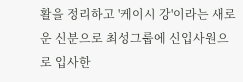활을 정리하고 '케이시 강'이라는 새로운 신분으로 최성그룹에 신입사원으로 입사한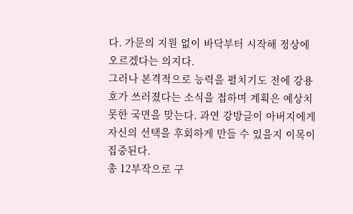다. 가문의 지원 없이 바닥부터 시작해 정상에 오르겠다는 의지다.
그러나 본격적으로 능력을 펼치기도 전에 강용호가 쓰러졌다는 소식을 접하며 계획은 예상치 못한 국면을 맞는다. 과연 강방글이 아버지에게 자신의 선택을 후회하게 만들 수 있을지 이목이 집중된다.
총 12부작으로 구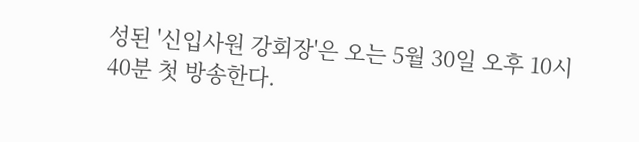성된 '신입사원 강회장'은 오는 5월 30일 오후 10시 40분 첫 방송한다.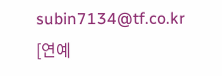subin7134@tf.co.kr
[연예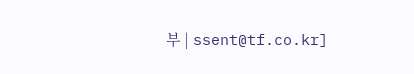부 | ssent@tf.co.kr]